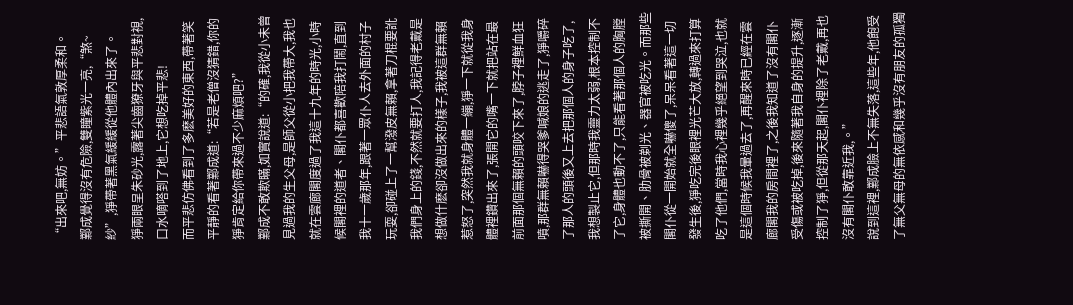“出來吧,無妨。”平悲語氣敦厚柔和。
鄴成覺得沒有危險,雙瞳紫光一亮,“煞~紗”,猙帶著黑氣緩緩從他體內出來了。
猙兩眼呈朱砂光,露著尖齒獠牙與平悲對視,口水嘀嗒到了地上,它想吃掉平悲!
而平悲仿佛看到了多麽美好的東西,帶著笑平靜的看著鄴成道:“若是老僧沒猜錯,你的猙肯定給你帶來過不少麻煩吧?”
鄴成不敢欺瞞,如實說道:“的確,我從小未曾見過我的生父母,是師父從小把我帶大,我也就在雲廊閣度過了我這十九年的時光,小時候閣裡的道者、閣仆都喜歡陪我打鬧,直到我十一歲那年,跟著一眾仆人去外面的村子玩耍,卻碰上了一幫潑皮無賴,拿著刀棍要訛我們身上的錢,不然就要打人,我記得老戴是想做什麽卻沒做出來的樣子,我被這群無賴惹怒了,突然我就身體一繃,猙一下就從我身體裡鑽出來了,張開它的嘴一下就把站在最前面那個無賴的頭咬下來了,脖子裡鮮血狂噴,那群無賴嚇得哭爹喊娘的逃走了,猙嚼碎了那人的頭後又上去把那個人的身子吃了,我想製止它,但那時我靈力太弱,根本控制不了它,身體也動不了,只能看著那個人的胸膛被撕開、肋骨被剃光、器官被吃光。而那些閣仆從一開始就全嚇傻了,呆呆看著這一切發生後,猙吃完後眼裡光芒大放,轉過來打算吃了他們,當時我心裡幾乎絕望到哭泣,也就是這個時候我暈過去了,再醒來時已經在雲廊閣我的房間裡了,之後我知道了沒有閣仆受傷或被吃掉,後來隨著我自身的提升,逐漸控制了猙,但從那天起,閣仆裡除了老戴,再也沒有閣仆敢靠近我,。”
說到這裡,鄴成臉上不無失落,這些年,他飽受了無父無母的無依感和幾乎沒有朋友的孤獨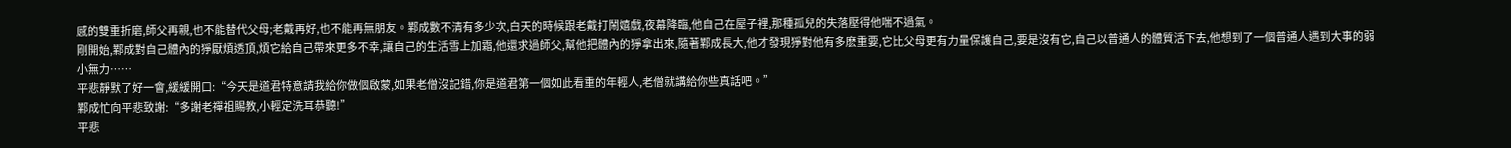感的雙重折磨,師父再親,也不能替代父母;老戴再好,也不能再無朋友。鄴成數不清有多少次,白天的時候跟老戴打鬧嬉戲,夜幕降臨,他自己在屋子裡,那種孤兒的失落壓得他喘不過氣。
剛開始,鄴成對自己體內的猙厭煩透頂,煩它給自己帶來更多不幸,讓自己的生活雪上加霜,他還求過師父,幫他把體內的猙拿出來,隨著鄴成長大,他才發現猙對他有多麽重要,它比父母更有力量保護自己,要是沒有它,自己以普通人的體質活下去,他想到了一個普通人遇到大事的弱小無力……
平悲靜默了好一會,緩緩開口:“今天是道君特意請我給你做個啟蒙,如果老僧沒記錯,你是道君第一個如此看重的年輕人,老僧就講給你些真話吧。”
鄴成忙向平悲致謝:“多謝老禪祖賜教,小輕定洗耳恭聽!”
平悲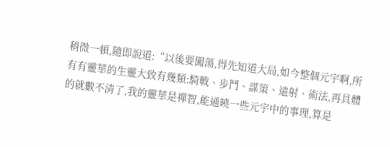稍微一頓,隨即說道:“以後要闖蕩,得先知道大局,如今整個元宇啊,所有有靈華的生靈大致有幾類:騎戰、步鬥、謀策、遠射、術法,再具體的就數不清了,我的靈華是禪智,能通曉一些元宇中的事理,算是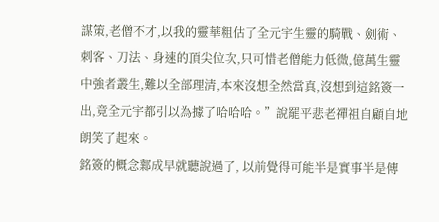謀策,老僧不才,以我的靈華粗估了全元宇生靈的騎戰、劍術、刺客、刀法、身速的頂尖位次,只可惜老僧能力低微,億萬生靈中強者叢生,難以全部理清,本來沒想全然當真,沒想到這銘簽一出,竟全元宇都引以為據了哈哈哈。”說罷平悲老禪祖自顧自地朗笑了起來。
銘簽的概念鄴成早就聽說過了, 以前覺得可能半是實事半是傳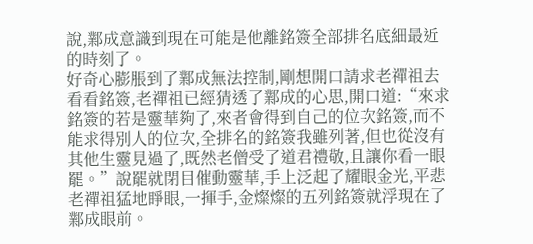說,鄴成意識到現在可能是他離銘簽全部排名底細最近的時刻了。
好奇心膨脹到了鄴成無法控制,剛想開口請求老禪祖去看看銘簽,老禪祖已經猜透了鄴成的心思,開口道:“來求銘簽的若是靈華夠了,來者會得到自己的位次銘簽,而不能求得別人的位次,全排名的銘簽我雖列著,但也從沒有其他生靈見過了,既然老僧受了道君禮敬,且讓你看一眼罷。”說罷就閉目催動靈華,手上泛起了耀眼金光,平悲老禪祖猛地睜眼,一揮手,金燦燦的五列銘簽就浮現在了鄴成眼前。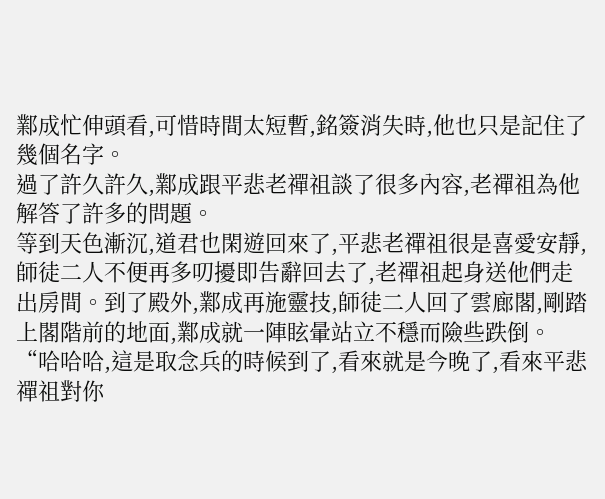鄴成忙伸頭看,可惜時間太短暫,銘簽消失時,他也只是記住了幾個名字。
過了許久許久,鄴成跟平悲老禪祖談了很多內容,老禪祖為他解答了許多的問題。
等到天色漸沉,道君也閑遊回來了,平悲老禪祖很是喜愛安靜,師徒二人不便再多叨擾即告辭回去了,老禪祖起身送他們走出房間。到了殿外,鄴成再施靈技,師徒二人回了雲廊閣,剛踏上閣階前的地面,鄴成就一陣眩暈站立不穩而險些跌倒。
“哈哈哈,這是取念兵的時候到了,看來就是今晚了,看來平悲禪祖對你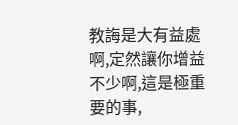教誨是大有益處啊,定然讓你增益不少啊,這是極重要的事,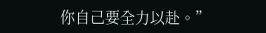你自己要全力以赴。”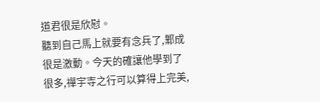道君很是欣慰。
聽到自己馬上就要有念兵了,鄴成很是激動。今天的確讓他學到了很多,禪宇寺之行可以算得上完美,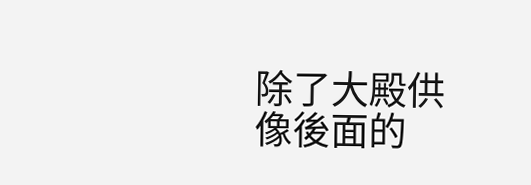除了大殿供像後面的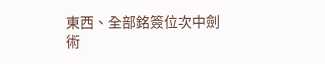東西、全部銘簽位次中劍術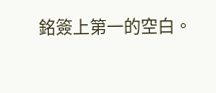銘簽上第一的空白。